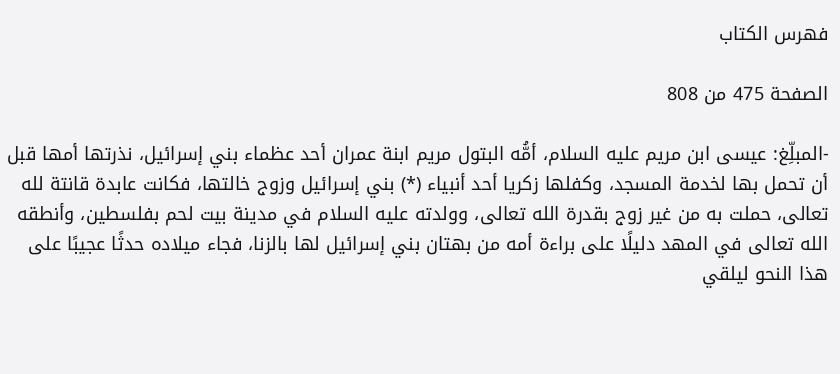فهرس الكتاب

الصفحة 475 من 808

-المبلِّغ: عيسى ابن مريم عليه السلام، أمُّه البتول مريم ابنة عمران أحد عظماء بني إسرائيل، نذرتها أمها قبل أن تحمل بها لخدمة المسجد، وكفلها زكريا أحد أنبياء (*) بني إسرائيل وزوج خالتها، فكانت عابدة قانتة لله تعالى، حملت به من غير زوج بقدرة الله تعالى، وولدته عليه السلام في مدينة بيت لحم بفلسطين، وأنطقه الله تعالى في المهد دليلًا على براءة أمه من بهتان بني إسرائيل لها بالزنا، فجاء ميلاده حدثًا عجيبًا على هذا النحو ليلقي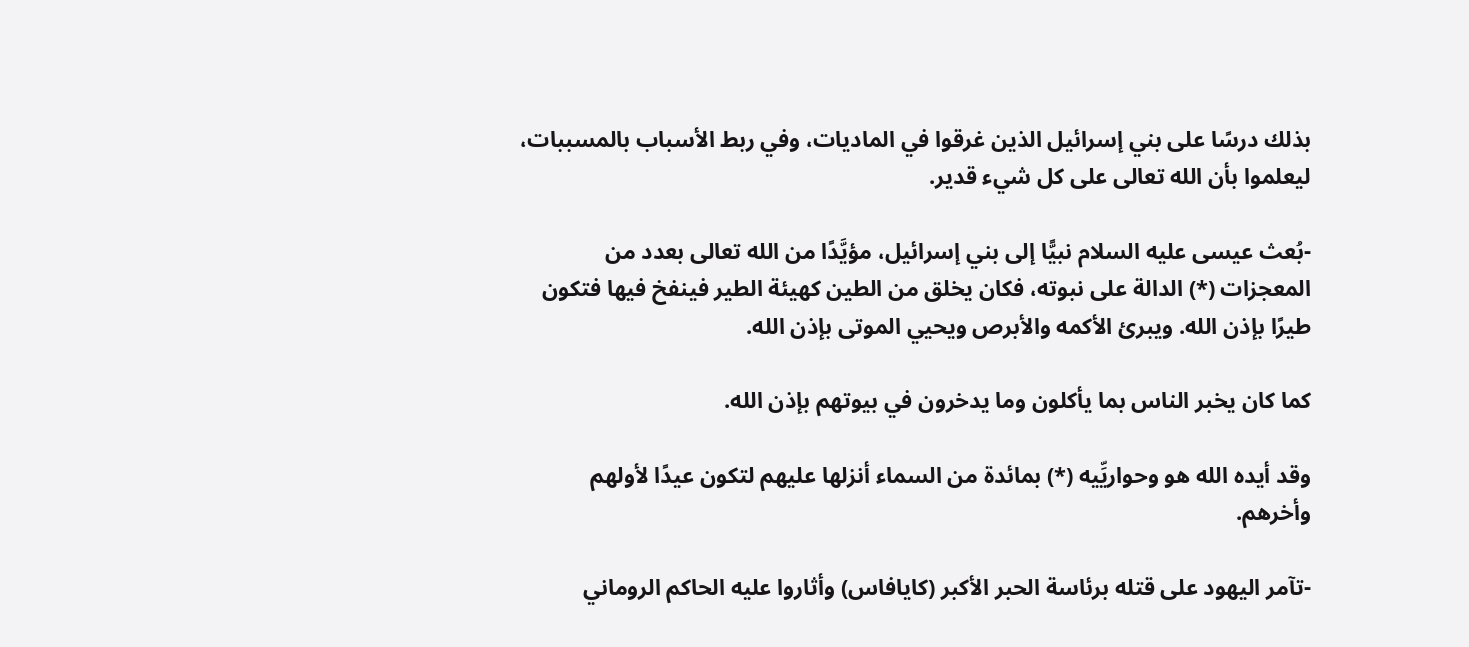بذلك درسًا على بني إسرائيل الذين غرقوا في الماديات، وفي ربط الأسباب بالمسببات، ليعلموا بأن الله تعالى على كل شيء قدير.

-بُعث عيسى عليه السلام نبيًّا إلى بني إسرائيل، مؤيَّدًا من الله تعالى بعدد من المعجزات (*) الدالة على نبوته، فكان يخلق من الطين كهيئة الطير فينفخ فيها فتكون طيرًا بإذن الله. ويبرئ الأكمه والأبرص ويحيي الموتى بإذن الله.

كما كان يخبر الناس بما يأكلون وما يدخرون في بيوتهم بإذن الله.

وقد أيده الله هو وحواريِّيه (*) بمائدة من السماء أنزلها عليهم لتكون عيدًا لأولهم وأخرهم.

-تآمر اليهود على قتله برئاسة الحبر الأكبر (كايافاس) وأثاروا عليه الحاكم الروماني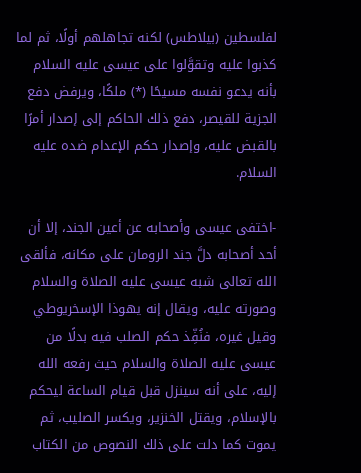لفلسطين (بيلاطس) لكنه تجاهلهم أولًا، ثم لما كذبوا عليه وتقوَّلوا على عيسى عليه السلام بأنه يدعو نفسه مسيحًا (*) ملكًا، ويرفض دفع الجزية للقيصر، دفع ذلك الحاكم إلى إصدار أمرًا بالقبض عليه، وإصدار حكم الإعدام ضده عليه السلام.

-اختفى عيسى وأصحابه عن أعين الجند، إلا أن أحد أصحابه دلَّ جند الرومان على مكانه، فألقى الله تعالى شبه عيسى عليه الصلاة والسلام وصورته عليه، ويقال إنه يهوذا الإسخريوطي وقيل غيره، فنُفِّذ حكم الصلب فيه بدلًا من عيسى عليه الصلاة والسلام حيث رفعه الله إليه، على أنه سينزل قبل قيام الساعة ليحكم بالإسلام، ويقتل الخنزير، ويكسر الصليب، ثم يموت كما دلت على ذلك النصوص من الكتاب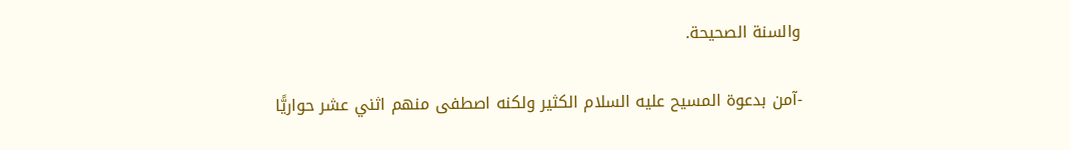والسنة الصحيحة.

-آمن بدعوة المسيح عليه السلام الكثير ولكنه اصطفى منهم اثني عشر حواريًّا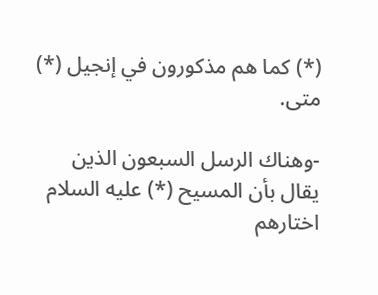(*) كما هم مذكورون في إنجيل (*) متى.

-وهناك الرسل السبعون الذين يقال بأن المسيح (*) عليه السلام اختارهم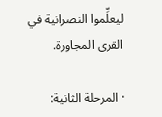ليعلِّموا النصرانية في القرى المجاورة.

· المرحلة الثانية: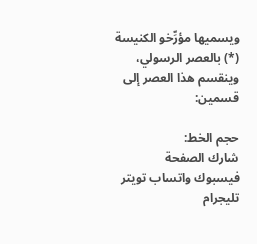ويسميها مؤرِّخو الكنيسة (*) بالعصر الرسولي، وينقسم هذا العصر إلى قسمين:

حجم الخط:
شارك الصفحة
فيسبوك واتساب تويتر تليجرام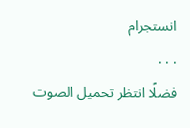انستجرام
. . .
فضلًا انتظر تحميل الصوت